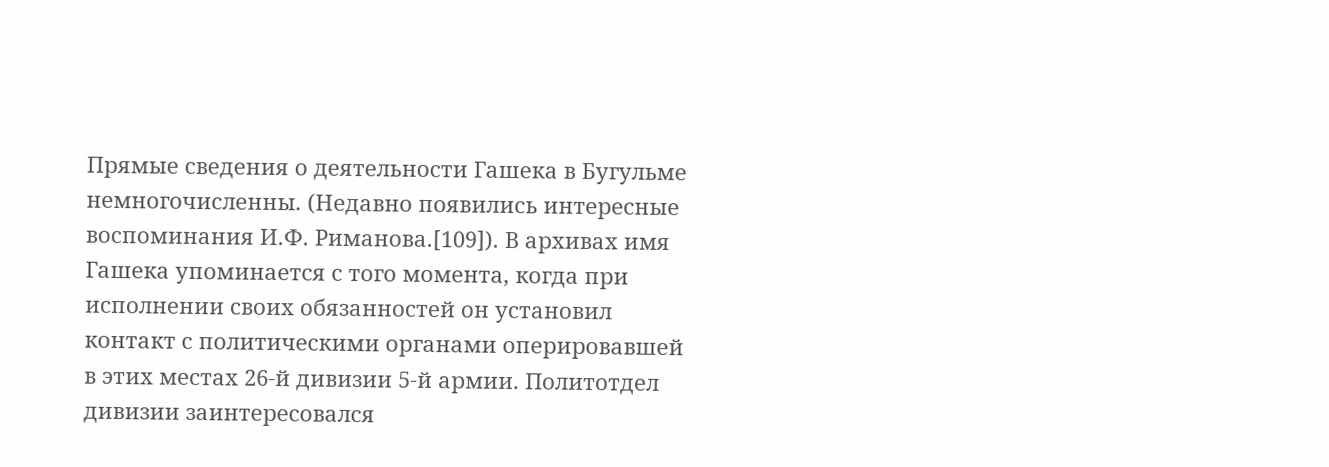Прямые сведения о деятельности Гашека в Бугульме немногочисленны. (Недавно появились интересные воспоминания И.Ф. Риманова.[109]). В архивах имя Гашека упоминается с того момента, когда при исполнении своих обязанностей он установил контакт с политическими органами оперировавшей в этих местах 26-й дивизии 5-й армии. Политотдел дивизии заинтересовался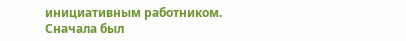инициативным работником. Сначала был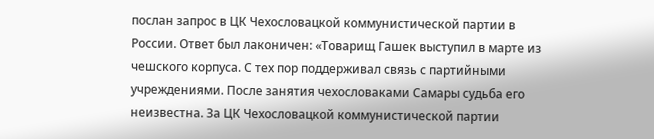послан запрос в ЦК Чехословацкой коммунистической партии в России. Ответ был лаконичен: «Товарищ Гашек выступил в марте из чешского корпуса. С тех пор поддерживал связь с партийными учреждениями. После занятия чехословаками Самары судьба его неизвестна. За ЦК Чехословацкой коммунистической партии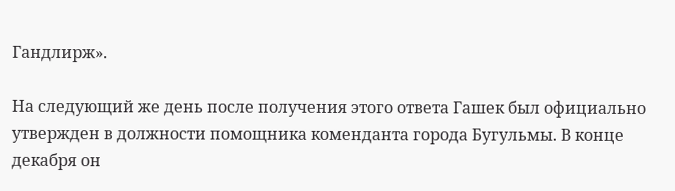Гандлирж».

На следующий же день после получения этого ответа Гашек был официально утвержден в должности помощника коменданта города Бугульмы. В конце декабря он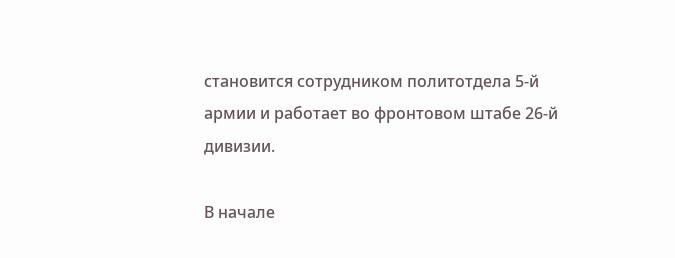становится сотрудником политотдела 5-й армии и работает во фронтовом штабе 26-й дивизии.

В начале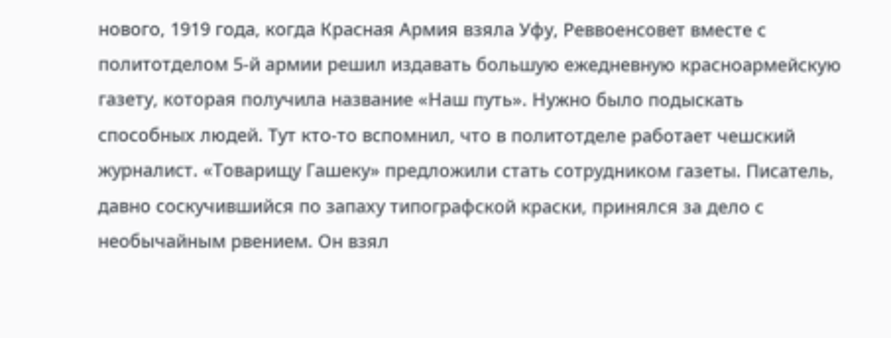нового, 1919 года, когда Красная Армия взяла Уфу, Реввоенсовет вместе с политотделом 5-й армии решил издавать большую ежедневную красноармейскую газету, которая получила название «Наш путь». Нужно было подыскать способных людей. Тут кто-то вспомнил, что в политотделе работает чешский журналист. «Товарищу Гашеку» предложили стать сотрудником газеты. Писатель, давно соскучившийся по запаху типографской краски, принялся за дело с необычайным рвением. Он взял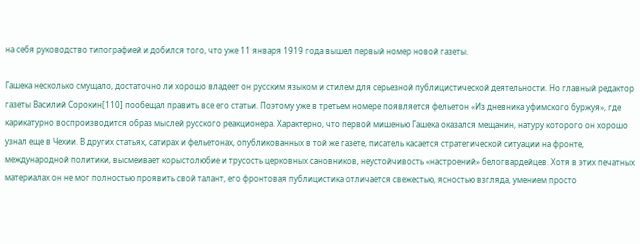на себя руководство типографией и добился того, что уже 11 января 1919 года вышел первый номер новой газеты.

Гашека несколько смущало, достаточно ли хорошо владеет он русским языком и стилем для серьезной публицистической деятельности. Но главный редактор газеты Василий Сорокин[110] пообещал править все его статьи. Поэтому уже в третьем номере появляется фельетон «Из дневника уфимского буржуя», где карикатурно воспроизводится образ мыслей русского реакционера. Характерно, что первой мишенью Гашека оказался мещанин, натуру которого он хорошо узнал еще в Чехии. В других статьях, сатирах и фельетонах, опубликованных в той же газете, писатель касается стратегической ситуации на фронте, международной политики, высмеивает корыстолюбие и трусость церковных сановников, неустойчивость «настроений» белогвардейцев. Хотя в этих печатных материалах он не мог полностью проявить свой талант, его фронтовая публицистика отличается свежестью, ясностью взгляда, умением просто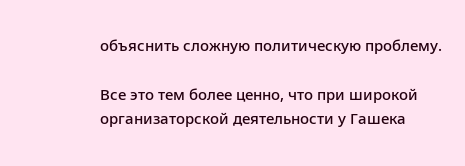объяснить сложную политическую проблему.

Все это тем более ценно, что при широкой организаторской деятельности у Гашека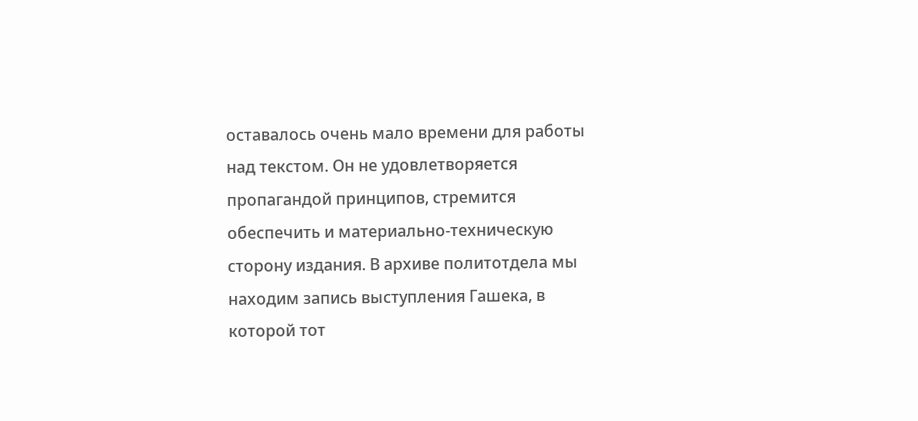оставалось очень мало времени для работы над текстом. Он не удовлетворяется пропагандой принципов, стремится обеспечить и материально-техническую сторону издания. В архиве политотдела мы находим запись выступления Гашека, в которой тот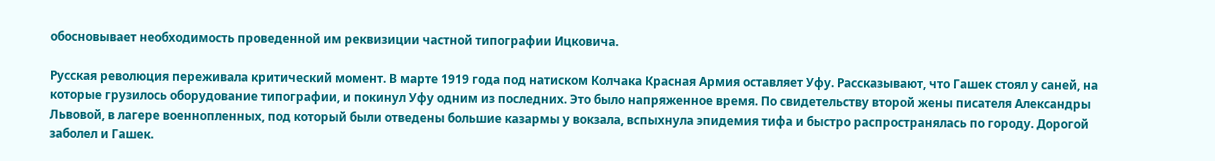обосновывает необходимость проведенной им реквизиции частной типографии Ицковича.

Русская революция переживала критический момент. В марте 1919 года под натиском Колчака Красная Армия оставляет Уфу. Рассказывают, что Гашек стоял у саней, на которые грузилось оборудование типографии, и покинул Уфу одним из последних. Это было напряженное время. По свидетельству второй жены писателя Александры Львовой, в лагере военнопленных, под который были отведены большие казармы у вокзала, вспыхнула эпидемия тифа и быстро распространялась по городу. Дорогой заболел и Гашек.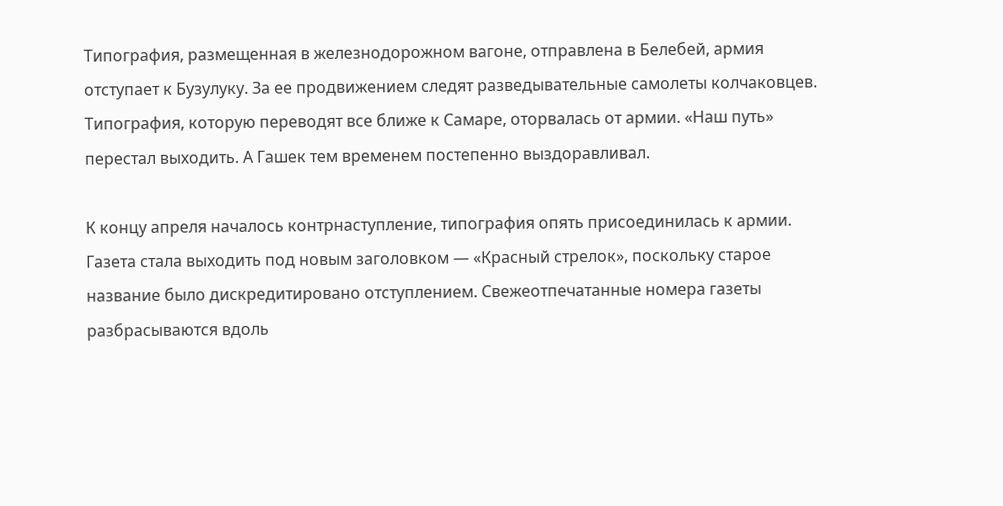Типография, размещенная в железнодорожном вагоне, отправлена в Белебей, армия отступает к Бузулуку. За ее продвижением следят разведывательные самолеты колчаковцев. Типография, которую переводят все ближе к Самаре, оторвалась от армии. «Наш путь» перестал выходить. А Гашек тем временем постепенно выздоравливал.

К концу апреля началось контрнаступление, типография опять присоединилась к армии. Газета стала выходить под новым заголовком — «Красный стрелок», поскольку старое название было дискредитировано отступлением. Свежеотпечатанные номера газеты разбрасываются вдоль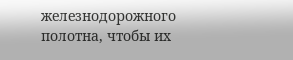железнодорожного полотна, чтобы их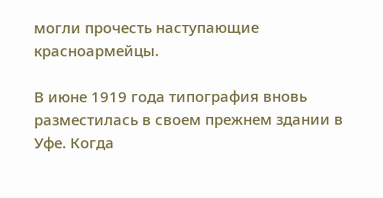могли прочесть наступающие красноармейцы.

В июне 1919 года типография вновь разместилась в своем прежнем здании в Уфе. Когда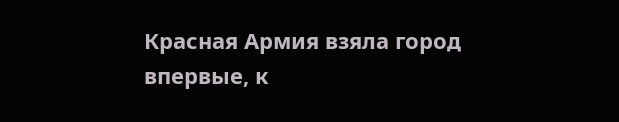Красная Армия взяла город впервые, к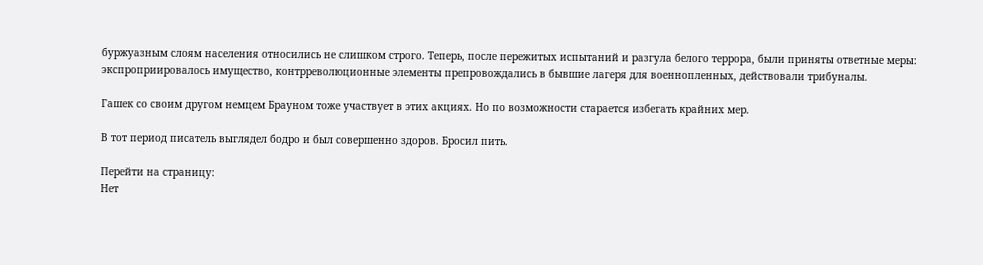буржуазным слоям населения относились не слишком строго. Теперь, после пережитых испытаний и разгула белого террора, были приняты ответные меры: экспроприировалось имущество, контрреволюционные элементы препровождались в бывшие лагеря для военнопленных, действовали трибуналы.

Гашек со своим другом немцем Брауном тоже участвует в этих акциях. Но по возможности старается избегать крайних мер.

В тот период писатель выглядел бодро и был совершенно здоров. Бросил пить.

Перейти на страницу:
Нет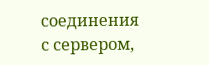соединения с сервером,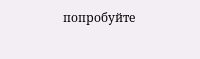попробуйте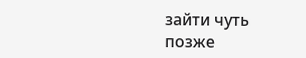зайти чуть позже